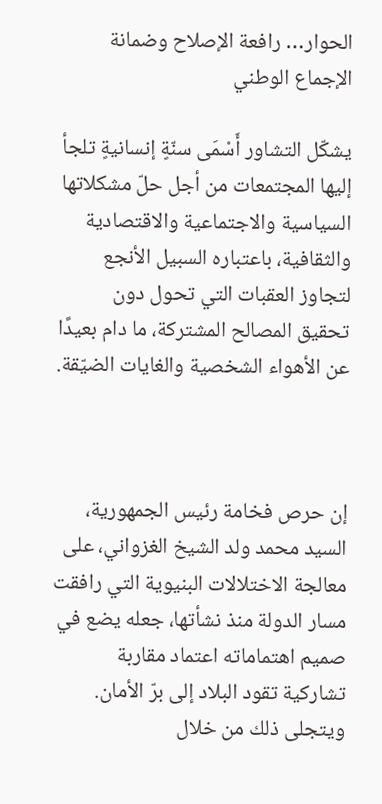الحوار… رافعة الإصلاح وضمانة الإجماع الوطني

يشكّل التشاور أَسْمَى سنّةٍ إنسانيةٍ تلجأ إليها المجتمعات من أجل حلّ مشكلاتها السياسية والاجتماعية والاقتصادية والثقافية، باعتباره السبيل الأنجع لتجاوز العقبات التي تحول دون تحقيق المصالح المشتركة، ما دام بعيدًا عن الأهواء الشخصية والغايات الضيّقة.



إن حرص فخامة رئيس الجمهورية، السيد محمد ولد الشيخ الغزواني، على معالجة الاختلالات البنيوية التي رافقت مسار الدولة منذ نشأتها، جعله يضع في صميم اهتماماته اعتماد مقاربة تشاركية تقود البلاد إلى برّ الأمان. ويتجلى ذلك من خلال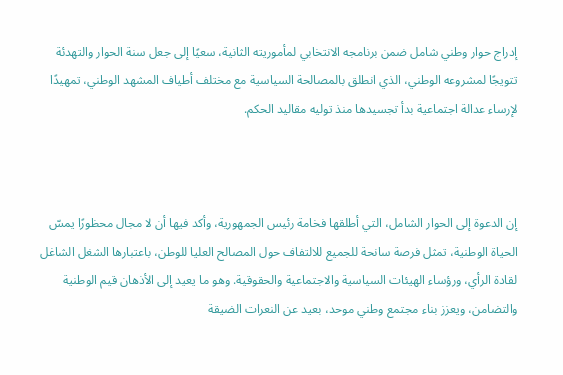إدراج حوار وطني شامل ضمن برنامجه الانتخابي لمأموريته الثانية، سعيًا إلى جعل سنة الحوار والتهدئة تتويجًا لمشروعه الوطني، الذي انطلق بالمصالحة السياسية مع مختلف أطياف المشهد الوطني، تمهيدًا لإرساء عدالة اجتماعية بدأ تجسيدها منذ توليه مقاليد الحكم.



إن الدعوة إلى الحوار الشامل، التي أطلقها فخامة رئيس الجمهورية، وأكد فيها أن لا مجال محظورًا يمسّ الحياة الوطنية، تمثل فرصة سانحة للجميع للالتفاف حول المصالح العليا للوطن، باعتبارها الشغل الشاغل لقادة الرأي، ورؤساء الهيئات السياسية والاجتماعية والحقوقية. وهو ما يعيد إلى الأذهان قيم الوطنية والتضامن، ويعزز بناء مجتمع وطني موحد، بعيد عن النعرات الضيقة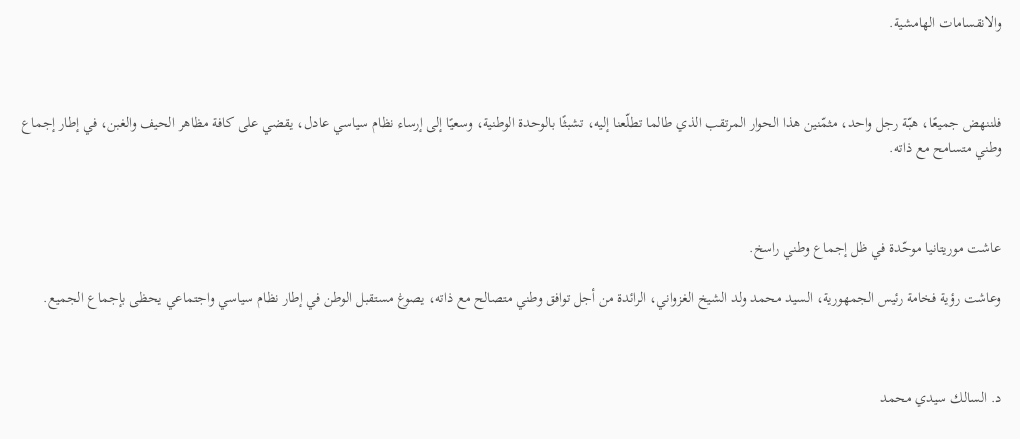والانقسامات الهامشية.



فلننهض جميعًا، هبّة رجل واحد، مثمّنين هذا الحوار المرتقب الذي طالما تطلّعنا إليه، تشبثًا بالوحدة الوطنية، وسعيًا إلى إرساء نظام سياسي عادل، يقضي على كافة مظاهر الحيف والغبن، في إطار إجماع وطني متسامح مع ذاته.



عاشت موريتانيا موحّدة في ظل إجماع وطني راسخ.

وعاشت رؤية فخامة رئيس الجمهورية، السيد محمد ولد الشيخ الغزواني، الرائدة من أجل توافق وطني متصالح مع ذاته، يصوغ مستقبل الوطن في إطار نظام سياسي واجتماعي يحظى بإجماع الجميع.



د. السالك سيدي محمد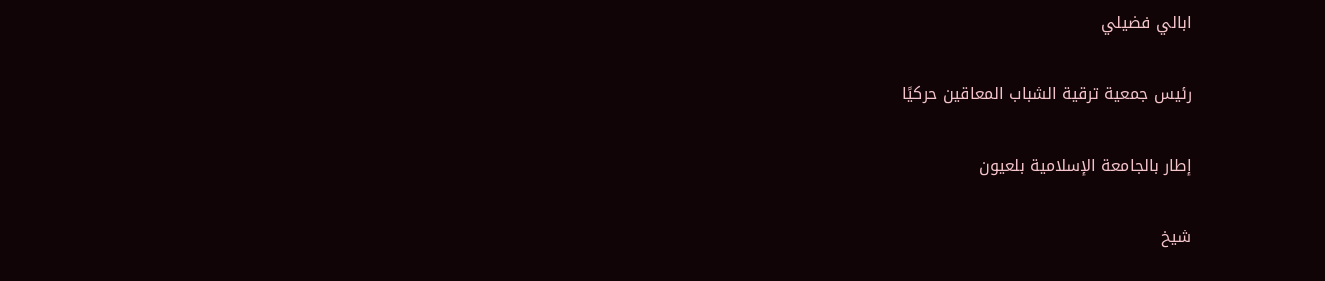ابالي فضيلي

رئيس جمعية ترقية الشباب المعاقين حركيًا

إطار بالجامعة الإسلامية بلعيون

شيخ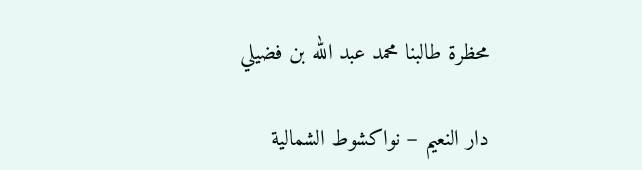محظرة طالبنا محمد عبد الله بن فضيلي

دار النعيم – نواكشوط الشمالية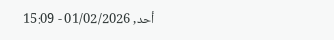أحد, 01/02/2026 - 15:09